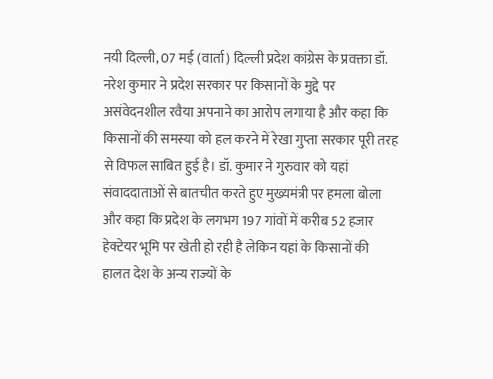नयी दिल्ली, 07 मई (वार्ता) दिल्ली प्रदेश कांग्रेस के प्रवक्ता डॉ. नरेश कुमार ने प्रदेश सरकार पर किसानों के मुद्दे पर असंवेदनशील रवैया अपनाने का आरोप लगाया है और कहा कि किसानों की समस्या को हल करने में रेखा गुप्ता सरकार पूरी तरह से विफल साबित हुई है। डॉ. कुमार ने गुरुवार को यहां संवाददाताओं से बातचीत करते हुए मुख्यमंत्री पर हमला बोला और कहा कि प्रदेश के लगभग 197 गांवों में करीब 52 हजार हेक्टेयर भूमि पर खेती हो रही है लेकिन यहां के किसानों की हालत देश के अन्य राज्यों के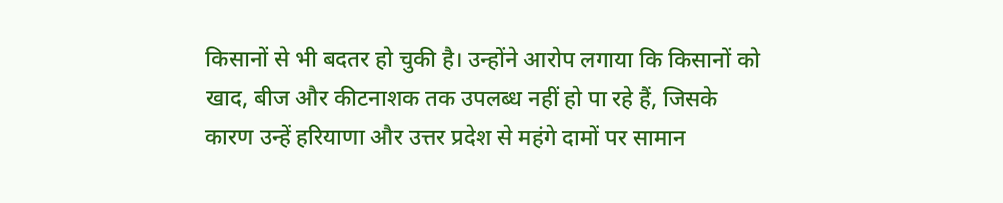किसानों से भी बदतर हो चुकी है। उन्होंने आरोप लगाया कि किसानों को खाद, बीज और कीटनाशक तक उपलब्ध नहीं हो पा रहे हैं, जिसके कारण उन्हें हरियाणा और उत्तर प्रदेश से महंगे दामों पर सामान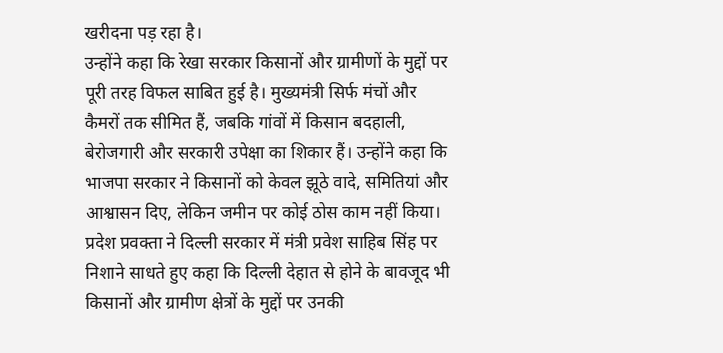खरीदना पड़ रहा है।
उन्होंने कहा कि रेखा सरकार किसानों और ग्रामीणों के मुद्दों पर पूरी तरह विफल साबित हुई है। मुख्यमंत्री सिर्फ मंचों और कैमरों तक सीमित हैं, जबकि गांवों में किसान बदहाली, बेरोजगारी और सरकारी उपेक्षा का शिकार हैं। उन्होंने कहा कि भाजपा सरकार ने किसानों को केवल झूठे वादे, समितियां और आश्वासन दिए, लेकिन जमीन पर कोई ठोस काम नहीं किया। प्रदेश प्रवक्ता ने दिल्ली सरकार में मंत्री प्रवेश साहिब सिंह पर निशाने साधते हुए कहा कि दिल्ली देहात से होने के बावजूद भी किसानों और ग्रामीण क्षेत्रों के मुद्दों पर उनकी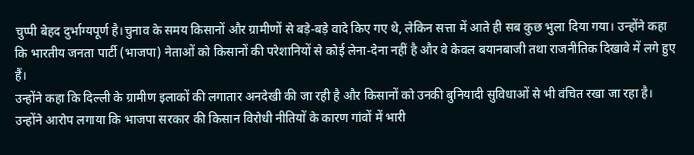चुप्पी बेहद दुर्भाग्यपूर्ण है।चुनाव के समय किसानों और ग्रामीणों से बड़े-बड़े वादे किए गए थे, लेकिन सत्ता में आते ही सब कुछ भुला दिया गया। उन्होंने कहा कि भारतीय जनता पार्टी (भाजपा) नेताओं को किसानों की परेशानियों से कोई लेना-देना नहीं है और वे केवल बयानबाजी तथा राजनीतिक दिखावे में लगे हुए हैं।
उन्होंने कहा कि दिल्ली के ग्रामीण इलाकों की लगातार अनदेखी की जा रही है और किसानों को उनकी बुनियादी सुविधाओं से भी वंचित रखा जा रहा है। उन्होंने आरोप लगाया कि भाजपा सरकार की किसान विरोधी नीतियों के कारण गांवों में भारी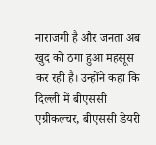नाराजगी है और जनता अब खुद को ठगा हुआ महसूस कर रही है। उन्होंने कहा कि दिल्ली में बीएससी एग्रीकल्चर, बीएससी डेयरी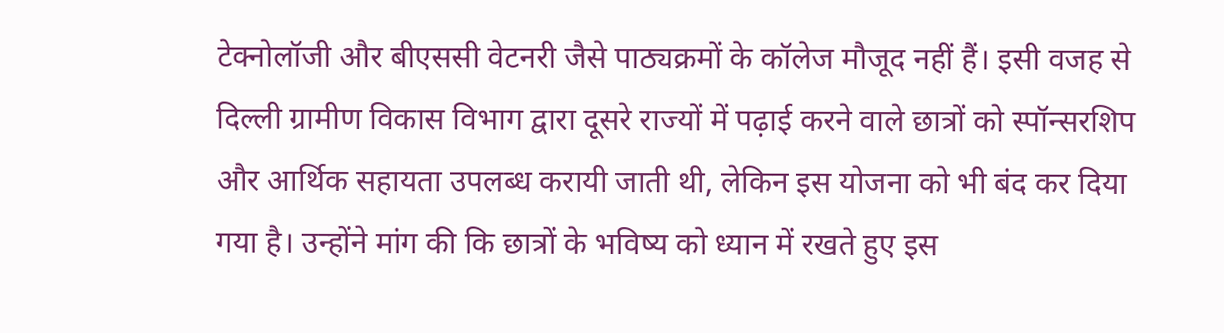टेक्नोलॉजी और बीएससी वेटनरी जैसे पाठ्यक्रमों के कॉलेज मौजूद नहीं हैं। इसी वजह से दिल्ली ग्रामीण विकास विभाग द्वारा दूसरे राज्यों में पढ़ाई करने वाले छात्रों को स्पॉन्सरशिप और आर्थिक सहायता उपलब्ध करायी जाती थी, लेकिन इस योजना को भी बंद कर दिया गया है। उन्होंने मांग की कि छात्रों के भविष्य को ध्यान में रखते हुए इस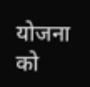योजना को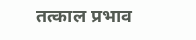तत्काल प्रभाव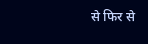से फिर से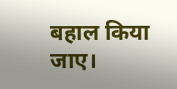बहाल किया जाए।